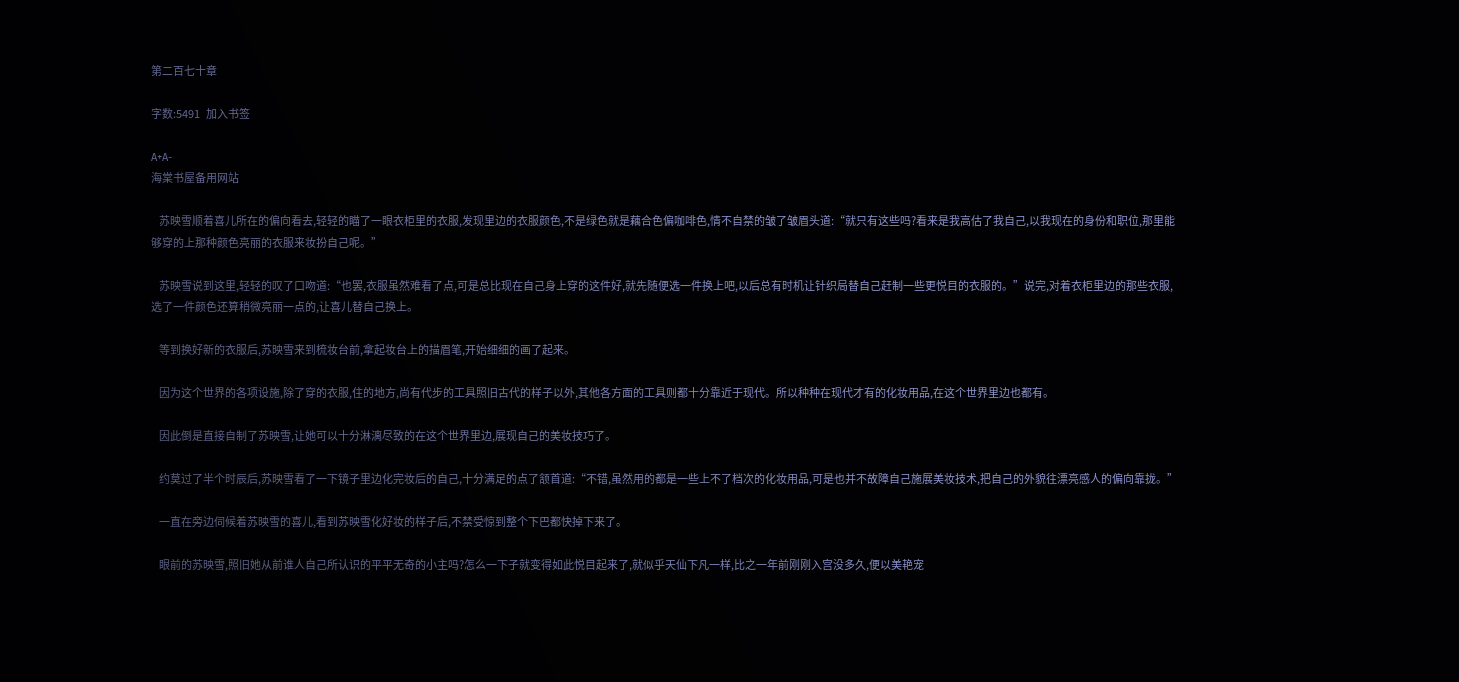第二百七十章

字数:5491   加入书签

A+A-
海棠书屋备用网站

    苏映雪顺着喜儿所在的偏向看去,轻轻的瞄了一眼衣柜里的衣服,发现里边的衣服颜色,不是绿色就是藕合色偏咖啡色,情不自禁的皱了皱眉头道:“就只有这些吗?看来是我高估了我自己,以我现在的身份和职位,那里能够穿的上那种颜色亮丽的衣服来妆扮自己呢。”

    苏映雪说到这里,轻轻的叹了口吻道:“也罢,衣服虽然难看了点,可是总比现在自己身上穿的这件好,就先随便选一件换上吧,以后总有时机让针织局替自己赶制一些更悦目的衣服的。”说完,对着衣柜里边的那些衣服,选了一件颜色还算稍微亮丽一点的,让喜儿替自己换上。

    等到换好新的衣服后,苏映雪来到梳妆台前,拿起妆台上的描眉笔,开始细细的画了起来。

    因为这个世界的各项设施,除了穿的衣服,住的地方,尚有代步的工具照旧古代的样子以外,其他各方面的工具则都十分靠近于现代。所以种种在现代才有的化妆用品,在这个世界里边也都有。

    因此倒是直接自制了苏映雪,让她可以十分淋漓尽致的在这个世界里边,展现自己的美妆技巧了。

    约莫过了半个时辰后,苏映雪看了一下镜子里边化完妆后的自己,十分满足的点了颔首道:“不错,虽然用的都是一些上不了档次的化妆用品,可是也并不故障自己施展美妆技术,把自己的外貌往漂亮感人的偏向靠拢。”

    一直在旁边伺候着苏映雪的喜儿,看到苏映雪化好妆的样子后,不禁受惊到整个下巴都快掉下来了。

    眼前的苏映雪,照旧她从前谁人自己所认识的平平无奇的小主吗?怎么一下子就变得如此悦目起来了,就似乎天仙下凡一样,比之一年前刚刚入宫没多久,便以美艳宠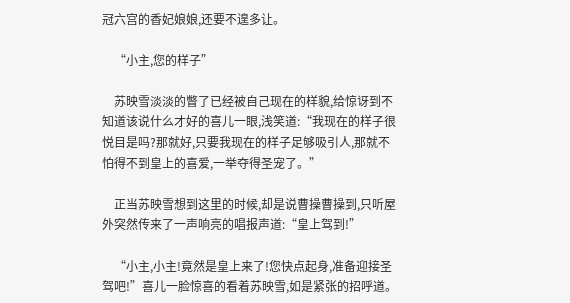冠六宫的香妃娘娘,还要不遑多让。

    “小主,您的样子”

    苏映雪淡淡的瞥了已经被自己现在的样貌,给惊讶到不知道该说什么才好的喜儿一眼,浅笑道:“我现在的样子很悦目是吗?那就好,只要我现在的样子足够吸引人,那就不怕得不到皇上的喜爱,一举夺得圣宠了。”

    正当苏映雪想到这里的时候,却是说曹操曹操到,只听屋外突然传来了一声响亮的唱报声道:“皇上驾到!”

    “小主,小主!竟然是皇上来了!您快点起身,准备迎接圣驾吧!”喜儿一脸惊喜的看着苏映雪,如是紧张的招呼道。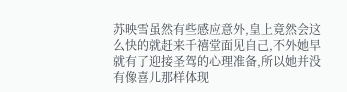苏映雪虽然有些感应意外,皇上竟然会这么快的就赶来千禧堂面见自己,不外她早就有了迎接圣驾的心理准备,所以她并没有像喜儿那样体现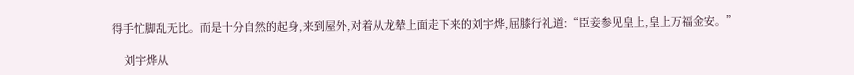得手忙脚乱无比。而是十分自然的起身,来到屋外,对着从龙辇上面走下来的刘宇烨,屈膝行礼道:“臣妾参见皇上,皇上万福金安。”

    刘宇烨从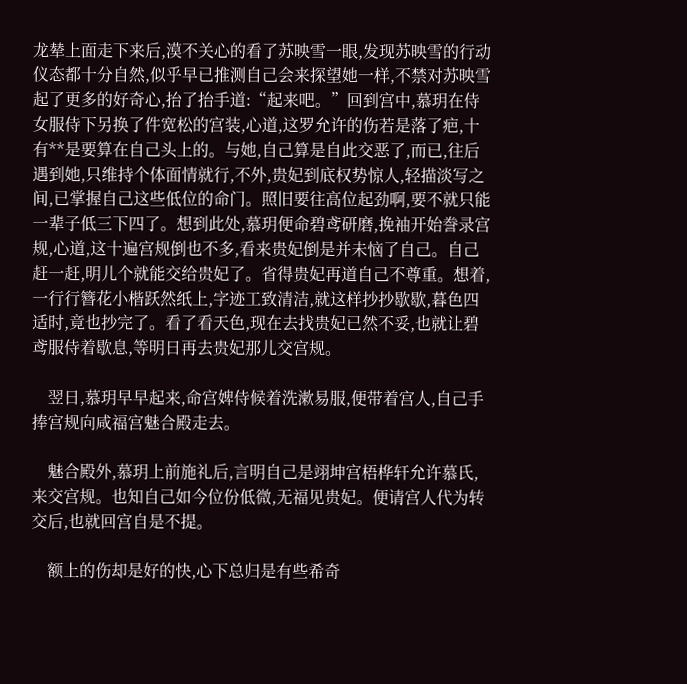龙辇上面走下来后,漠不关心的看了苏映雪一眼,发现苏映雪的行动仪态都十分自然,似乎早已推测自己会来探望她一样,不禁对苏映雪起了更多的好奇心,抬了抬手道:“起来吧。”回到宫中,慕玥在侍女服侍下另换了件宽松的宫装,心道,这罗允许的伤若是落了疤,十有**是要算在自己头上的。与她,自己算是自此交恶了,而已,往后遇到她,只维持个体面情就行,不外,贵妃到底权势惊人,轻描淡写之间,已掌握自己这些低位的命门。照旧要往高位起劲啊,要不就只能一辈子低三下四了。想到此处,慕玥便命碧鸢研磨,挽袖开始誊录宫规,心道,这十遍宫规倒也不多,看来贵妃倒是并未恼了自己。自己赶一赶,明儿个就能交给贵妃了。省得贵妃再道自己不尊重。想着,一行行簪花小楷跃然纸上,字迹工致清洁,就这样抄抄歇歇,暮色四适时,竟也抄完了。看了看天色,现在去找贵妃已然不妥,也就让碧鸢服侍着歇息,等明日再去贵妃那儿交宫规。

    翌日,慕玥早早起来,命宫婢侍候着洗漱易服,便带着宫人,自己手捧宫规向咸福宫魅合殿走去。

    魅合殿外,慕玥上前施礼后,言明自己是翊坤宫梧桦轩允许慕氏,来交宫规。也知自己如今位份低微,无福见贵妃。便请宫人代为转交后,也就回宫自是不提。

    额上的伤却是好的快,心下总归是有些希奇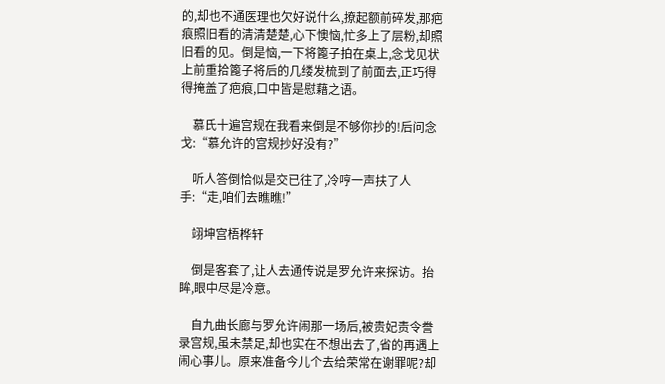的,却也不通医理也欠好说什么,撩起额前碎发,那疤痕照旧看的清清楚楚,心下懊恼,忙多上了层粉,却照旧看的见。倒是恼,一下将篦子拍在桌上,念戈见状上前重拾篦子将后的几缕发梳到了前面去,正巧得得掩盖了疤痕,口中皆是慰藉之语。

    慕氏十遍宫规在我看来倒是不够你抄的!后问念戈:“慕允许的宫规抄好没有?”

    听人答倒恰似是交已往了,冷哼一声扶了人手:“走,咱们去瞧瞧!”

    翊坤宫梧桦轩

    倒是客套了,让人去通传说是罗允许来探访。抬眸,眼中尽是冷意。

    自九曲长廊与罗允许闹那一场后,被贵妃责令誊录宫规,虽未禁足,却也实在不想出去了,省的再遇上闹心事儿。原来准备今儿个去给荣常在谢罪呢?却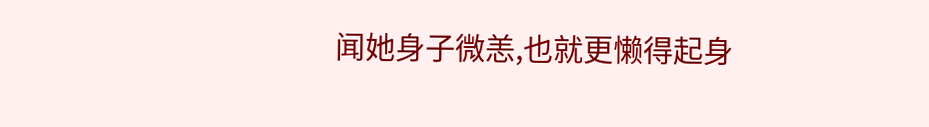闻她身子微恙,也就更懒得起身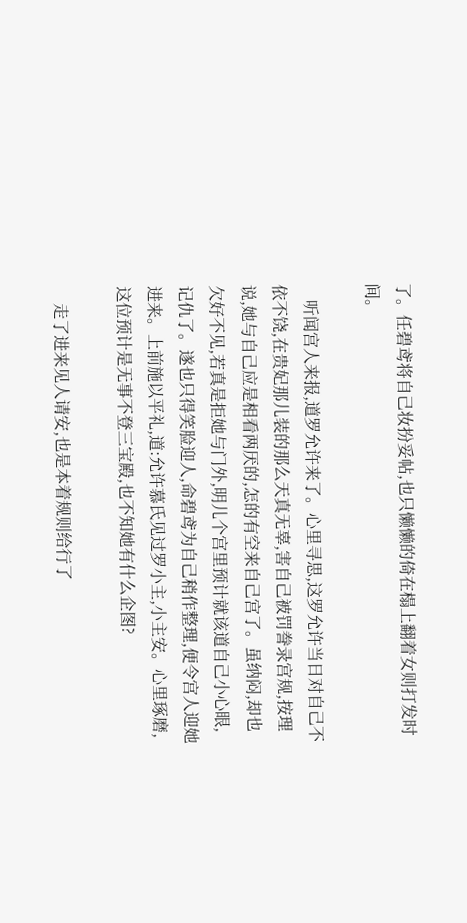了。任碧鸢将自己妆扮妥帖,也只懒懒的倚在榻上翻着女则打发时间。

    听闻宫人来报,道罗允许来了。心里寻思,这罗允许当日对自己不依不饶,在贵妃那儿装的那么天真无辜,害自己被罚誊录宫规,按理说,她与自己应是相看两厌的,怎的有空来自己宫了。虽纳闷,却也欠好不见,若真是拒她与门外,明儿个宫里预计就该道自己小心眼,记仇了。遂也只得笑脸迎人,命碧鸢为自己稍作整理,便令宫人迎她进来。上前施以平礼,道:允许慕氏见过罗小主,小主安。心里琢磨,这位预计是无事不登三宝殿,也不知她有什么企图?

    走了进来见人请安,也是本着规则给行了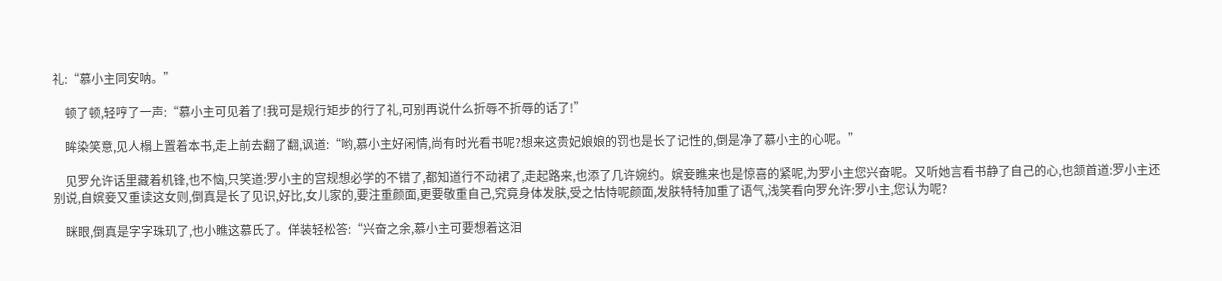礼:“慕小主同安呐。”

    顿了顿,轻哼了一声:“慕小主可见着了!我可是规行矩步的行了礼,可别再说什么折辱不折辱的话了!”

    眸染笑意,见人榻上置着本书,走上前去翻了翻,讽道:“哟,慕小主好闲情,尚有时光看书呢?想来这贵妃娘娘的罚也是长了记性的,倒是净了慕小主的心呢。”

    见罗允许话里藏着机锋,也不恼,只笑道:罗小主的宫规想必学的不错了,都知道行不动裙了,走起路来,也添了几许婉约。嫔妾瞧来也是惊喜的紧呢,为罗小主您兴奋呢。又听她言看书静了自己的心,也颔首道:罗小主还别说,自嫔妾又重读这女则,倒真是长了见识,好比,女儿家的,要注重颜面,更要敬重自己,究竟身体发肤,受之怙恃呢颜面,发肤特特加重了语气,浅笑看向罗允许:罗小主,您认为呢?

    眯眼,倒真是字字珠玑了,也小瞧这慕氏了。佯装轻松答:“兴奋之余,慕小主可要想着这泪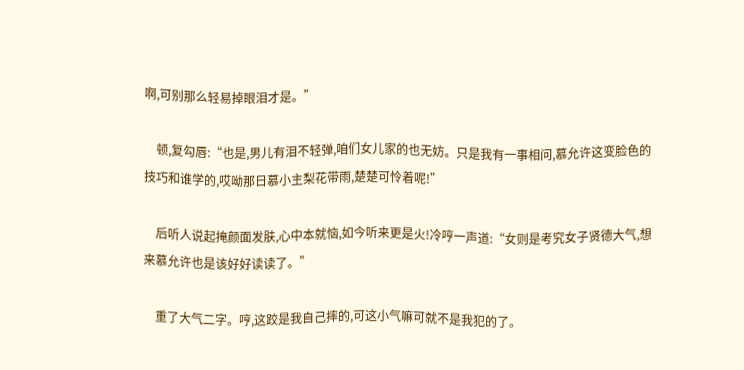啊,可别那么轻易掉眼泪才是。”

    顿,复勾唇:“也是,男儿有泪不轻弹,咱们女儿家的也无妨。只是我有一事相问,慕允许这变脸色的技巧和谁学的,哎呦那日慕小主梨花带雨,楚楚可怜着呢!”

    后听人说起掩颜面发肤,心中本就恼,如今听来更是火!冷哼一声道:“女则是考究女子贤德大气,想来慕允许也是该好好读读了。”

    重了大气二字。哼,这跤是我自己摔的,可这小气嘛可就不是我犯的了。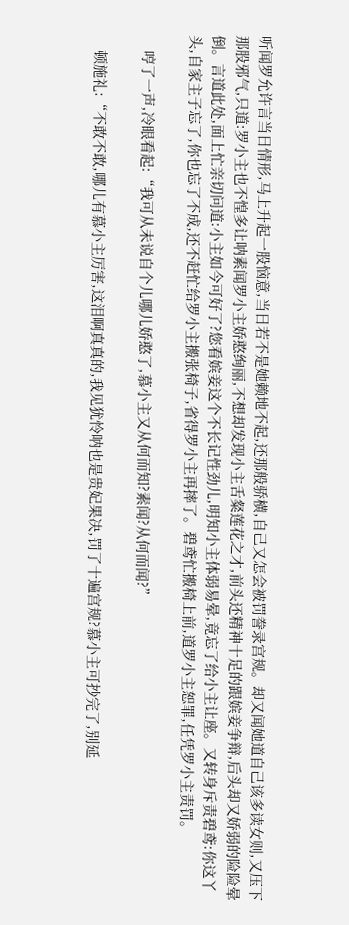听闻罗允许言当日情形,马上升起一股恼意,当日若不是她赖地不起,还那般骄横,自己又怎会被罚誊录宫规。却又闻她道自己该多读女则,又压下那股邪气,只道:罗小主也不惶多让呐素闻罗小主娇憨绚丽,不想却发现小主舌粲莲花之才,前头还精神十足的跟嫔妾争辩,后头却又娇弱的险险晕倒。言道此处,面上忙亲切问道:小主如今可好了?您看嫔妾这个不长记性劲儿,明知小主体弱易晕,竟忘了给小主让座。又转身斥责碧鸢:你这丫头,自家主子忘了,你也忘了不成,还不赶忙给罗小主搬张椅子,省得罗小主再摔了。碧鸢忙搬椅上前,道罗小主恕罪,任凭罗小主责罚。

    哼了一声,冷眼看起:“我可从未说自个儿哪儿娇憨了,慕小主又从何而知?素闻?从何而闻?”

    顿施礼:“不敢不敢,哪儿有慕小主厉害,这泪啊真真的,我见犹怜呐也是贵妃果决,罚了十遍宫规?慕小主可抄完了,别延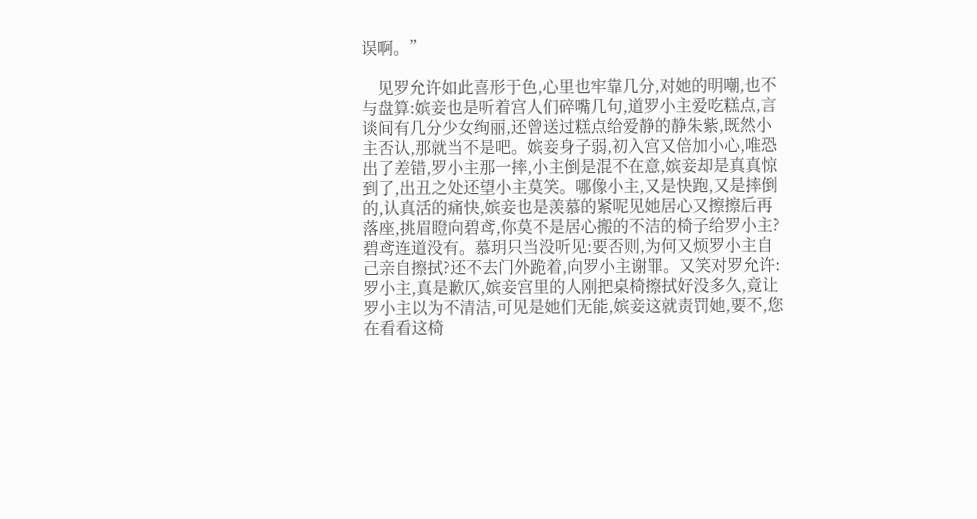误啊。”

    见罗允许如此喜形于色,心里也牢靠几分,对她的明嘲,也不与盘算:嫔妾也是听着宫人们碎嘴几句,道罗小主爱吃糕点,言谈间有几分少女绚丽,还曾送过糕点给爱静的静朱紫,既然小主否认,那就当不是吧。嫔妾身子弱,初入宫又倍加小心,唯恐出了差错,罗小主那一摔,小主倒是混不在意,嫔妾却是真真惊到了,出丑之处还望小主莫笑。哪像小主,又是快跑,又是摔倒的,认真活的痛快,嫔妾也是羡慕的紧呢见她居心又擦擦后再落座,挑眉瞪向碧鸢,你莫不是居心搬的不洁的椅子给罗小主?碧鸢连道没有。慕玥只当没听见:要否则,为何又烦罗小主自己亲自擦拭?还不去门外跪着,向罗小主谢罪。又笑对罗允许:罗小主,真是歉仄,嫔妾宫里的人刚把桌椅擦拭好没多久,竟让罗小主以为不清洁,可见是她们无能,嫔妾这就责罚她,要不,您在看看这椅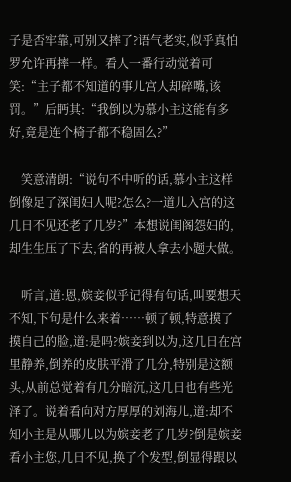子是否牢靠,可别又摔了?语气老实,似乎真怕罗允许再摔一样。看人一番行动觉着可笑:“主子都不知道的事儿宫人却碎嘴,该罚。”后眄其:“我倒以为慕小主这能有多好,竟是连个椅子都不稳固么?”

    笑意清朗:“说句不中听的话,慕小主这样倒像足了深闺妇人呢?怎么?一道儿入宫的这几日不见还老了几岁?”本想说闺阁怨妇的,却生生压了下去,省的再被人拿去小题大做。

    听言,道:恩,嫔妾似乎记得有句话,叫要想天不知,下句是什么来着……顿了顿,特意摸了摸自己的脸,道:是吗?嫔妾到以为,这几日在宫里静养,倒养的皮肤平滑了几分,特别是这额头,从前总觉着有几分暗沉,这几日也有些光泽了。说着看向对方厚厚的刘海儿,道:却不知小主是从哪儿以为嫔妾老了几岁?倒是嫔妾看小主您,几日不见,换了个发型,倒显得跟以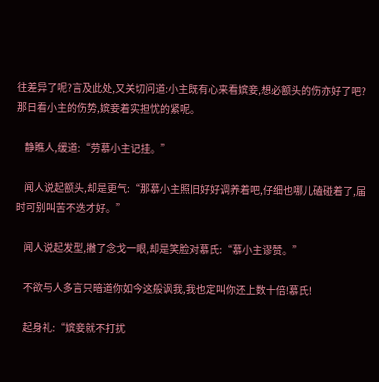往差异了呢?言及此处,又关切问道:小主既有心来看嫔妾,想必额头的伤亦好了吧?那日看小主的伤势,嫔妾着实担忧的紧呢。

    静瞧人,缓道:“劳慕小主记挂。”

    闻人说起额头,却是更气:“那慕小主照旧好好调养着吧,仔细也哪儿磕碰着了,届时可别叫苦不迭才好。”

    闻人说起发型,撇了念戈一眼,却是笑脸对慕氏:“慕小主谬赞。”

    不欲与人多言只暗道你如今这般讽我,我也定叫你还上数十倍!慕氏!

    起身礼:“嫔妾就不打扰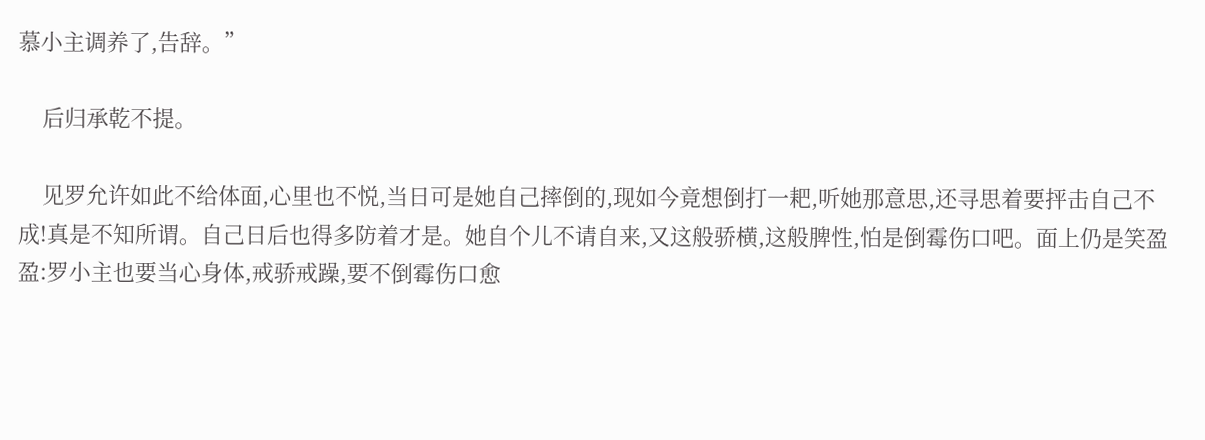慕小主调养了,告辞。”

    后归承乾不提。

    见罗允许如此不给体面,心里也不悦,当日可是她自己摔倒的,现如今竟想倒打一耙,听她那意思,还寻思着要抨击自己不成!真是不知所谓。自己日后也得多防着才是。她自个儿不请自来,又这般骄横,这般脾性,怕是倒霉伤口吧。面上仍是笑盈盈:罗小主也要当心身体,戒骄戒躁,要不倒霉伤口愈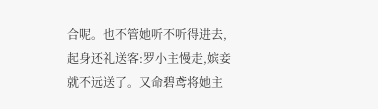合呢。也不管她听不听得进去,起身还礼送客:罗小主慢走,嫔妾就不远送了。又命碧鸢将她主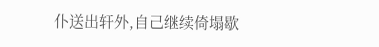仆送出轩外,自己继续倚塌歇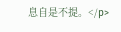息自是不提。</p>